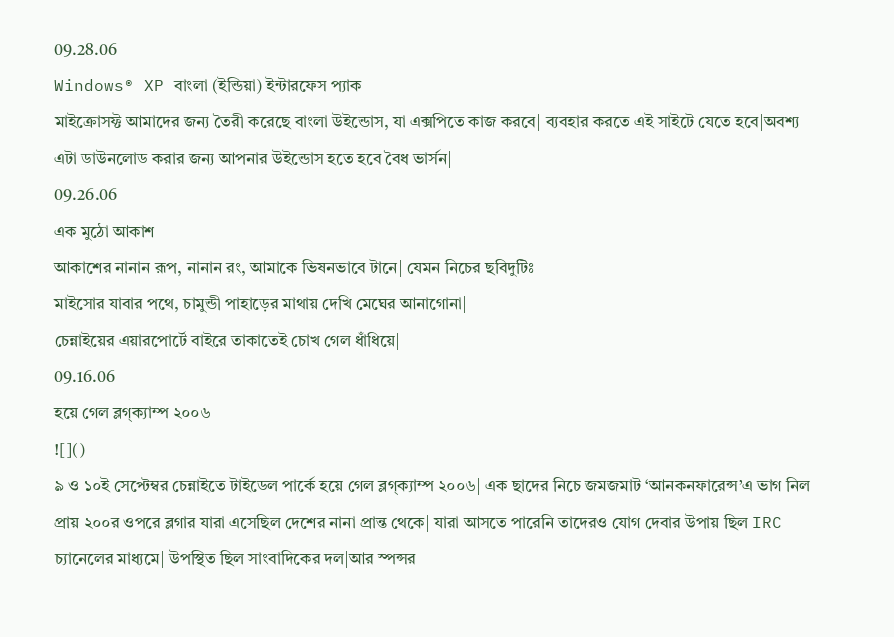09.28.06
Windows® XP বাংলা (ইন্ডিয়া) ইন্টারফেস প্যাক
মাইক্রোসফ্ট আমাদের জন্য তৈরী করেছে বাংলা উইন্ডোস, যা এক্সপিতে কাজ করবে| ব্যবহার করতে এই সাইটে যেতে হবে|অবশ্য এটা ডাউনলোড করার জন্য আপনার উইন্ডোস হতে হবে বৈধ ভার্সন|
09.26.06
এক মুঠো আকাশ
আকাশের নানান রূপ, নানান রং, আমাকে ভিষনভাবে টানে| যেমন নিচের ছবিদুটিঃ
মাইসোর যাবার পথে, চামুন্ডী পাহাড়ের মাথায় দেখি মেঘের আনাগোনা|
চেন্নাইয়ের এয়ারপোর্টে বাইরে তাকাতেই চোখ গেল ধাঁধিয়ে|
09.16.06
হয়ে গেল ব্লগ্ক্যাম্প ২০০৬
![]()
৯ ও ১০ই সেপ্টেম্বর চেন্নাইতে টাইডেল পার্কে হয়ে গেল ব্লগ্ক্যাম্প ২০০৬| এক ছাদের নিচে জমজমাট ‘আনকনফারেন্স’এ ভাগ নিল প্রায় ২০০র ওপরে ব্লগার যারা এসেছিল দেশের নানা প্রান্ত থেকে| যারা আসতে পারেনি তাদেরও যোগ দেবার উপায় ছিল IRC চ্যানেলের মাধ্যমে| উপস্থিত ছিল সাংবাদিকের দল|আর স্পন্সর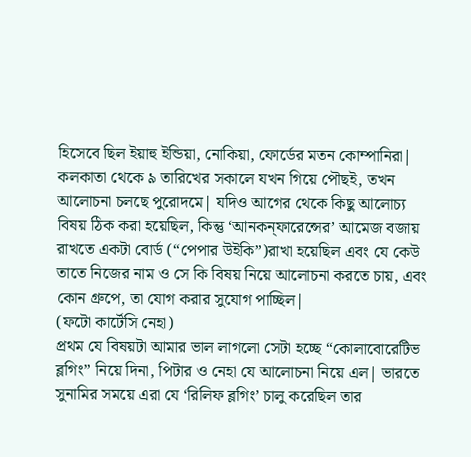হিসেবে ছিল ইয়াহু ইন্ডিয়া, নোকিয়া, ফোর্ডের মতন কোম্পানিরা|
কলকাতা থেকে ৯ তারিখের সকালে যখন গিয়ে পৌছই, তখন আলোচনা চলছে পুরোদমে| যদিও আগের থেকে কিছু আলোচ্য বিষয় ঠিক করা হয়েছিল, কিন্তু ‘আনকন্ফারেন্সের’ আমেজ বজায় রাখতে একটা বোর্ড (“পেপার উইকি”)রাখা হয়েছিল এবং যে কেউ তাতে নিজের নাম ও সে কি বিষয় নিয়ে আলোচনা করতে চায়, এবং কোন গ্রুপে, তা যোগ করার সুযোগ পাচ্ছিল|
(ফটো কার্টেসি নেহা)
প্রথম যে বিষয়টা আমার ভাল লাগলো সেটা হচ্ছে “কোলাবোরেটিভ ব্লগিং” নিয়ে দিনা, পিটার ও নেহা যে আলোচনা নিয়ে এল| ভারতে সুনামির সময়ে এরা যে ‘রিলিফ ব্লগিং’ চালু করেছিল তার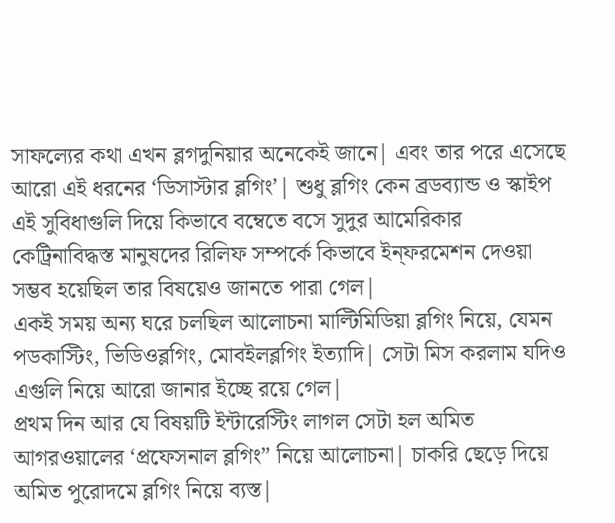সাফল্যের কথা এখন ব্লগদুনিয়ার অনেকেই জানে| এবং তার পরে এসেছে আরো এই ধরনের ‘ডিসাস্টার ব্লগিং’| শুধু ব্লগিং কেন ব্রডব্যান্ড ও স্কাইপ এই সুবিধাগুলি দিয়ে কিভাবে বম্বেতে বসে সুদুর আমেরিকার কেট্রিনাবিদ্ধস্ত মানুষদের রিলিফ সম্পর্কে কিভাবে ইন্ফরমেশন দেওয়া সম্ভব হয়েছিল তার বিষয়েও জানতে পারা গেল|
একই সময় অন্য ঘরে চলছিল আলোচনা মাল্টিমিডিয়া ব্লগিং নিয়ে, যেমন পডকাস্টিং, ভিডিওব্লগিং, মোবইলব্লগিং ইত্যাদি| সেটা মিস করলাম যদিও এগুলি নিয়ে আরো জানার ইচ্ছে রয়ে গেল|
প্রথম দিন আর যে বিষয়টি ইন্টারেস্টিং লাগল সেটা হল অমিত আগরওয়ালের ‘প্রফেসনাল ব্লগিং” নিয়ে আলোচনা| চাকরি ছেড়ে দিয়ে অমিত পুরোদমে ব্লগিং নিয়ে ব্যস্ত|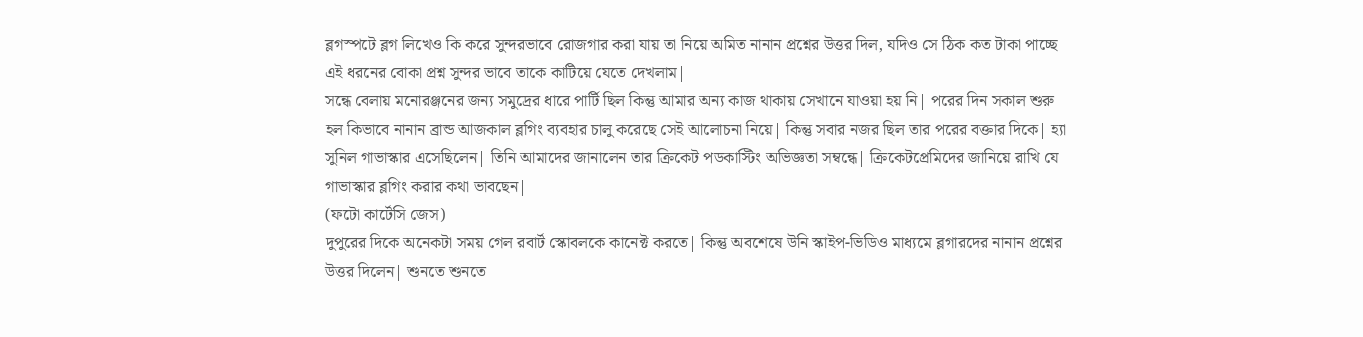ব্লগস্পটে ব্লগ লিখেও কি করে সুন্দরভাবে রোজগার করা যায় তা নিয়ে অমিত নানান প্রশ্নের উত্তর দিল, যদিও সে ঠিক কত টাকা পাচ্ছে এই ধরনের বোকা প্রশ্ন সুন্দর ভাবে তাকে কাটিয়ে যেতে দেখলাম|
সন্ধে বেলায় মনোরঞ্জনের জন্য সমুদ্রের ধারে পার্টি ছিল কিন্তু আমার অন্য কাজ থাকায় সেখানে যাওয়া হয় নি| পরের দিন সকাল শুরু হল কিভাবে নানান ব্রান্ড আজকাল ব্লগিং ব্যবহার চালু করেছে সেই আলোচনা নিয়ে| কিন্তু সবার নজর ছিল তার পরের বক্তার দিকে| হ্যা সুনিল গাভাস্কার এসেছিলেন| তিনি আমাদের জানালেন তার ক্রিকেট পডকাস্টিং অভিজ্ঞতা সম্বন্ধে| ক্রিকেটপ্রেমিদের জানিয়ে রাখি যে গাভাস্কার ব্লগিং করার কথা ভাবছেন|
(ফটো কার্টেসি জেস)
দুপুরের দিকে অনেকটা সময় গেল রবার্ট স্কোবলকে কানেক্ট করতে| কিন্তু অবশেষে উনি স্কাইপ-ভিডিও মাধ্যমে ব্লগারদের নানান প্রশ্নের উত্তর দিলেন| শুনতে শুনতে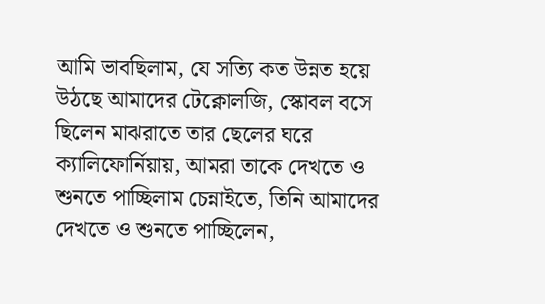আমি ভাবছিলাম, যে সত্যি কত উন্নত হয়ে উঠছে আমাদের টেক্নোলজি, স্কোবল বসে ছিলেন মাঝরাতে তার ছেলের ঘরে ক্যালিফোর্নিয়ায়, আমরা তাকে দেখতে ও শুনতে পাচ্ছিলাম চেন্নাইতে, তিনি আমাদের দেখতে ও শুনতে পাচ্ছিলেন,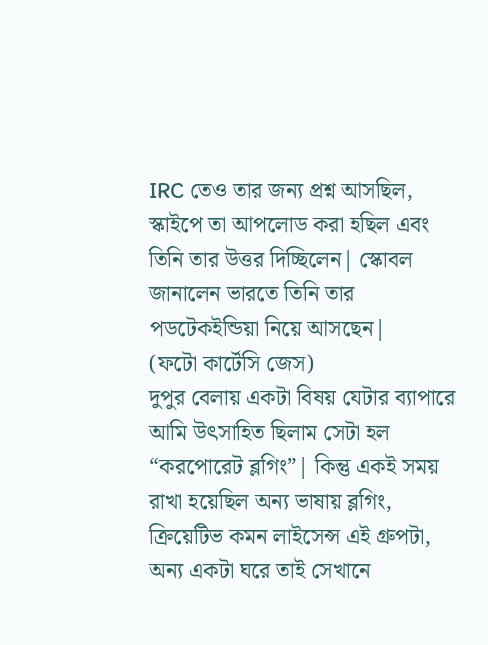IRC তেও তার জন্য প্রশ্ন আসছিল, স্কাইপে তা আপলোড করা হছিল এবং তিনি তার উত্তর দিচ্ছিলেন| স্কোবল জানালেন ভারতে তিনি তার পডটেকইন্ডিয়া নিয়ে আসছেন|
(ফটো কার্টেসি জেস)
দুপুর বেলায় একটা বিষয় যেটার ব্যাপারে আমি উৎসাহিত ছিলাম সেটা হল “করপোরেট ব্লগিং”| কিন্তু একই সময় রাখা হয়েছিল অন্য ভাষায় ব্লগিং, ক্রিয়েটিভ কমন লাইসেন্স এই গ্রুপটা, অন্য একটা ঘরে তাই সেখানে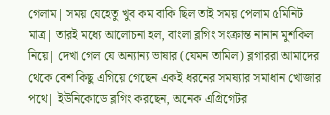গেলাম| সময় যেহেতু খুব কম বাকি ছিল তাই সময় পেলাম ৫মিনিট মাত্র| তারই মধ্যে আলোচনা হল, বাংলা ব্লগিং সংক্রান্ত নানান মুশকিল নিয়ে| দেখা গেল যে অন্যান্য ভাষার (যেমন তামিল) ব্লগাররা আমাদের থেকে বেশ কিছু এগিয়ে গেছেন একই ধরনের সমষ্যার সমাধান খোজার পথে| ইউনিকোডে ব্লগিং করছেন, অনেক এগ্রিগেটর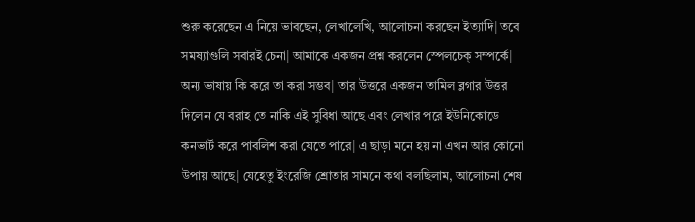শুরু করেছেন এ নিয়ে ভাবছেন, লেখালেখি, আলোচনা করছেন ইত্যাদি| তবে সমষ্যাগুলি সবারই চেনা| আমাকে একজন প্রশ্ন করলেন স্পেলচেক্ সম্পর্কে| অন্য ভাষায় কি করে তা করা সম্ভব| তার উত্তরে একজন তামিল ব্লগার উত্তর দিলেন যে বরাহ তে নাকি এই সুবিধা আছে এবং লেখার পরে ইউনিকোডে কনভার্ট করে পাবলিশ করা যেতে পারে| এ ছাড়া মনে হয় না এখন আর কোনো উপায় আছে| যেহেতু ইংরেজি শ্রোতার সামনে কথা বলছিলাম, আলোচনা শেষ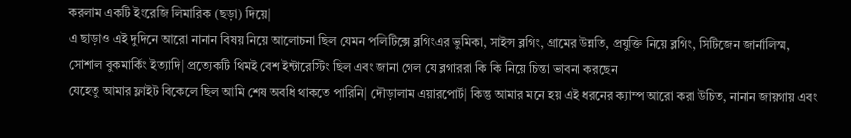করলাম একটি ইংরেজি লিমারিক (ছড়া) দিয়ে|
এ ছাড়াও এই দুদিনে আরো নানান বিষয় নিয়ে আলোচনা ছিল যেমন পলিটিক্সে ব্লগিংএর ভুমিকা, সাইন্স ব্লগিং, গ্রামের উন্নতি, প্রযুক্তি নিয়ে ব্লগিং, সিটিজেন জার্নালিস্ম, সোশাল বুকমার্কিং ইত্যাদি| প্রত্যেকটি থিমই বেশ ইন্টারেস্টিং ছিল এবং জানা গেল যে ব্লগাররা কি কি নিয়ে চিন্তা ভাবনা করছেন
যেহেতু আমার ফ্লাইট বিকেলে ছিল আমি শেষ অবধি থাকতে পারিনি| দৌড়ালাম এয়ারপোর্ট| কিন্তু আমার মনে হয় এই ধরনের ক্যাম্প আরো করা উচিত, নানান জায়গায় এবং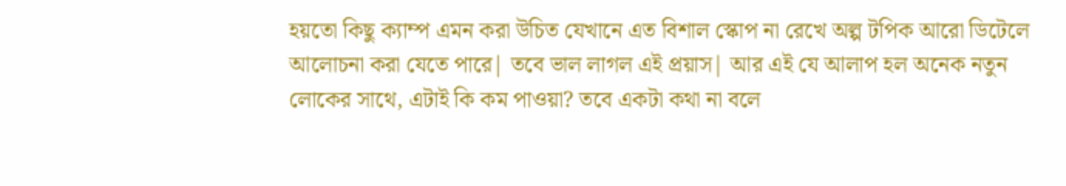হয়তো কিছু ক্যাম্প এমন করা উচিত যেখানে এত বিশাল স্কোপ না রেখে অল্প টপিক আরো ডিটেলে আলোচনা করা যেতে পারে| তবে ভাল লাগল এই প্রয়াস| আর এই যে আলাপ হল অনেক নতুন লোকের সাথে, এটাই কি কম পাওয়া? তবে একটা কথা না বলে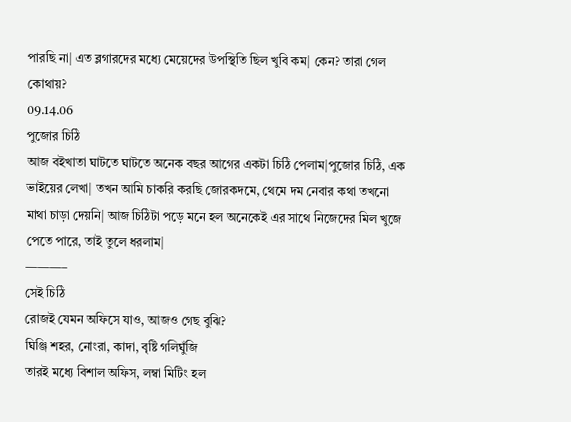পারছি না| এত ব্লগারদের মধ্যে মেয়েদের উপস্থিতি ছিল খুবি কম| কেন? তারা গেল কোথায়?
09.14.06
পুজোর চিঠি
আজ বইখাতা ঘাটতে ঘাটতে অনেক বছর আগের একটা চিঠি পেলাম|পুজোর চিঠি, এক ভাইয়ের লেখা| তখন আমি চাকরি করছি জোরকদমে, থেমে দম নেবার কথা তখনো মাথা চাড়া দেয়নি| আজ চিঠিটা পড়ে মনে হল অনেকেই এর সাথে নিজেদের মিল খুজে পেতে পারে, তাই তুলে ধরলাম|
———–
সেই চিঠি
রোজই যেমন অফিসে যাও, আজও গেছ বুঝি?
ঘিঞ্জি শহর, নোংরা, কাদা, বৃষ্টি গলিঘুঁজি
তারই মধ্যে বিশাল অফিস, লম্বা মিটিং হল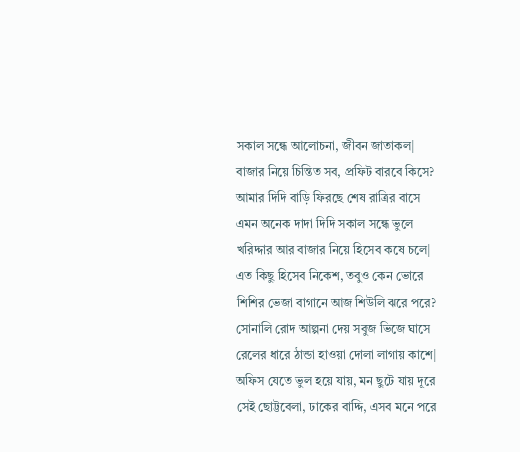সকাল সন্ধে আলোচনা, জীবন জাতাকল|
বাজার নিয়ে চিন্তিত সব, প্রফিট বারবে কিসে?
আমার দিদি বাড়ি ফিরছে শেষ রাত্রির বাসে
এমন অনেক দাদা দিদি সকাল সন্ধে ভুলে
খরিদ্দার আর বাজার নিয়ে হিসেব কষে চলে|
এত কিছু হিসেব নিকেশ, তবুও কেন ভোরে
শিশির ভেজা বাগানে আজ শিউলি ঝরে পরে?
সোনালি রোদ আল্পনা দেয় সবুজ ভিজে ঘাসে
রেলের ধারে ঠান্ডা হাওয়া দোলা লাগায় কাশে|
অফিস যেতে ভুল হয়ে যায়, মন ছুটে যায় দূরে
সেই ছোট্টবেলা, ঢাকের বাদ্দি, এসব মনে পরে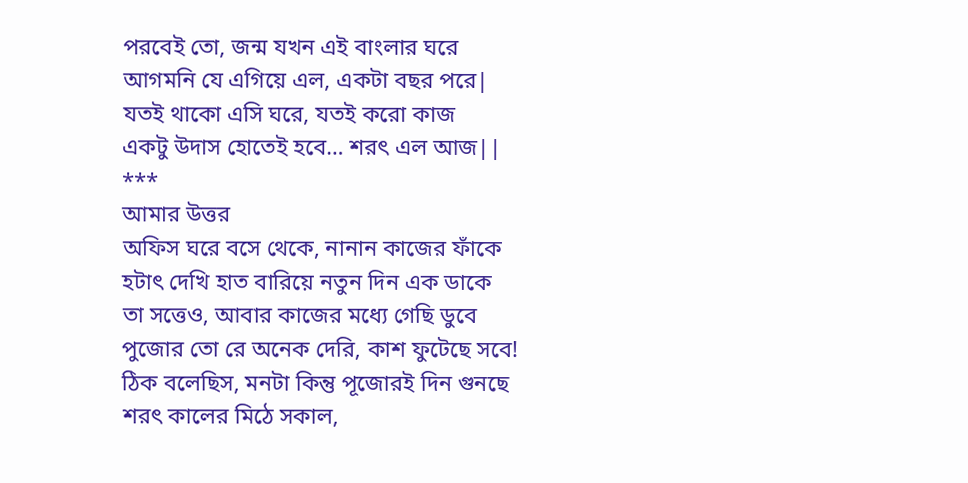পরবেই তো, জন্ম যখন এই বাংলার ঘরে
আগমনি যে এগিয়ে এল, একটা বছর পরে|
যতই থাকো এসি ঘরে, যতই করো কাজ
একটু উদাস হোতেই হবে… শরৎ এল আজ||
***
আমার উত্তর
অফিস ঘরে বসে থেকে, নানান কাজের ফাঁকে
হটাৎ দেখি হাত বারিয়ে নতুন দিন এক ডাকে
তা সত্তেও, আবার কাজের মধ্যে গেছি ডুবে
পুজোর তো রে অনেক দেরি, কাশ ফুটেছে সবে!
ঠিক বলেছিস, মনটা কিন্তু পূজোরই দিন গুনছে
শরৎ কালের মিঠে সকাল,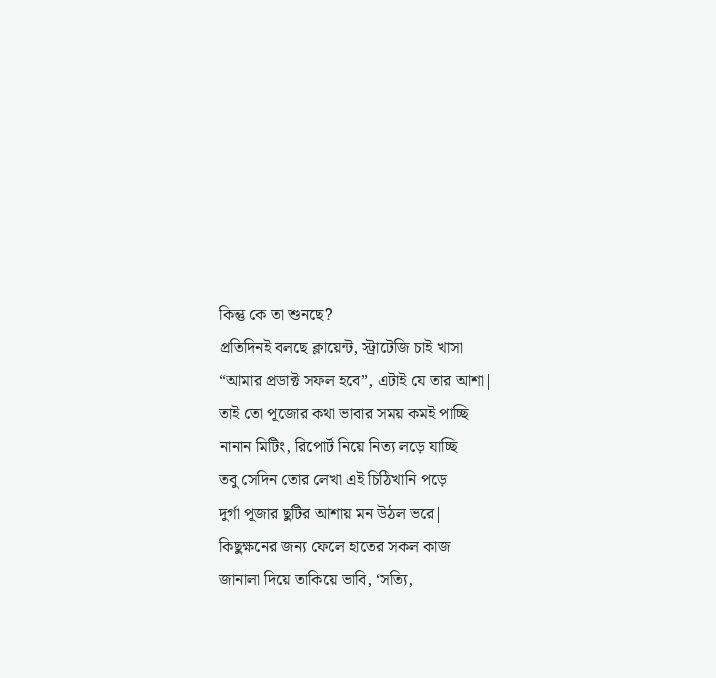কিন্তু কে তা শুনছে?
প্রতিদিনই বলছে ক্লায়েন্ট, স্ট্রাটেজি চাই খাসা
“আমার প্রডাক্ট সফল হবে”, এটাই যে তার আশা|
তাই তো পূজোর কথা ভাবার সময় কমই পাচ্ছি
নানান মিটিং, রিপোর্ট নিয়ে নিত্য লড়ে যাচ্ছি
তবু সেদিন তোর লেখা এই চিঠিখানি পড়ে
দুর্গা পূজার ছুটির আশায় মন উঠল ভরে|
কিছুক্ষনের জন্য ফেলে হাতের সকল কাজ
জানালা দিয়ে তাকিয়ে ভাবি, ‘সত্যি,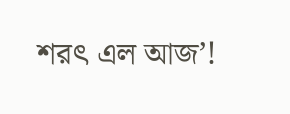শরৎ এল আজ’!